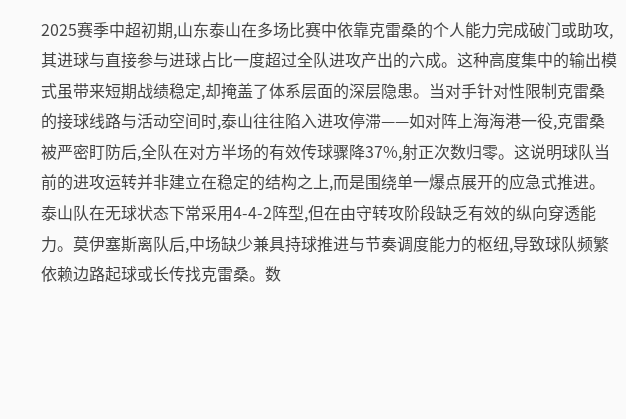2025赛季中超初期,山东泰山在多场比赛中依靠克雷桑的个人能力完成破门或助攻,其进球与直接参与进球占比一度超过全队进攻产出的六成。这种高度集中的输出模式虽带来短期战绩稳定,却掩盖了体系层面的深层隐患。当对手针对性限制克雷桑的接球线路与活动空间时,泰山往往陷入进攻停滞——如对阵上海海港一役,克雷桑被严密盯防后,全队在对方半场的有效传球骤降37%,射正次数归零。这说明球队当前的进攻运转并非建立在稳定的结构之上,而是围绕单一爆点展开的应急式推进。
泰山队在无球状态下常采用4-4-2阵型,但在由守转攻阶段缺乏有效的纵向穿透能力。莫伊塞斯离队后,中场缺少兼具持球推进与节奏调度能力的枢纽,导致球队频繁依赖边路起球或长传找克雷桑。数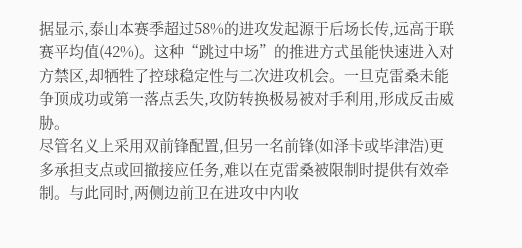据显示,泰山本赛季超过58%的进攻发起源于后场长传,远高于联赛平均值(42%)。这种“跳过中场”的推进方式虽能快速进入对方禁区,却牺牲了控球稳定性与二次进攻机会。一旦克雷桑未能争顶成功或第一落点丢失,攻防转换极易被对手利用,形成反击威胁。
尽管名义上采用双前锋配置,但另一名前锋(如泽卡或毕津浩)更多承担支点或回撤接应任务,难以在克雷桑被限制时提供有效牵制。与此同时,两侧边前卫在进攻中内收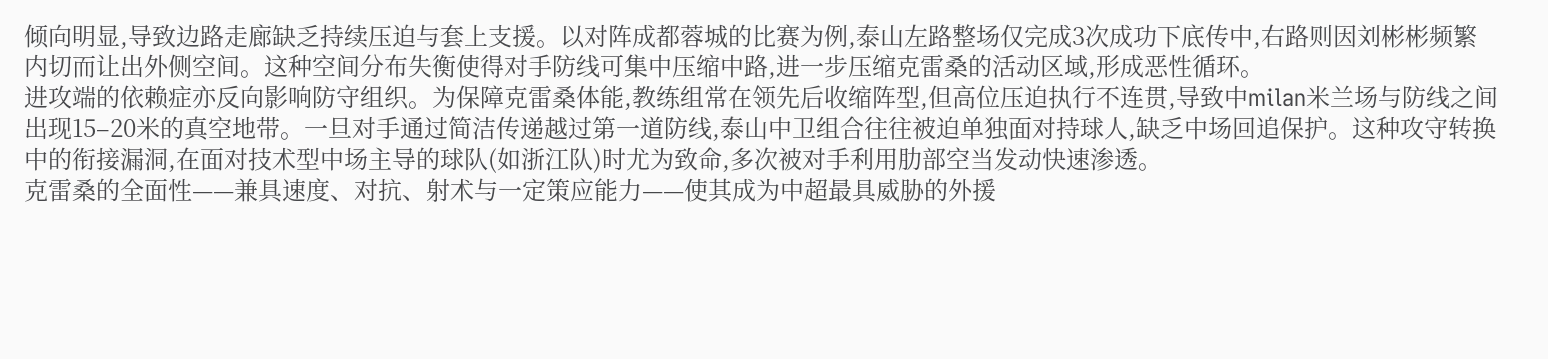倾向明显,导致边路走廊缺乏持续压迫与套上支援。以对阵成都蓉城的比赛为例,泰山左路整场仅完成3次成功下底传中,右路则因刘彬彬频繁内切而让出外侧空间。这种空间分布失衡使得对手防线可集中压缩中路,进一步压缩克雷桑的活动区域,形成恶性循环。
进攻端的依赖症亦反向影响防守组织。为保障克雷桑体能,教练组常在领先后收缩阵型,但高位压迫执行不连贯,导致中milan米兰场与防线之间出现15–20米的真空地带。一旦对手通过简洁传递越过第一道防线,泰山中卫组合往往被迫单独面对持球人,缺乏中场回追保护。这种攻守转换中的衔接漏洞,在面对技术型中场主导的球队(如浙江队)时尤为致命,多次被对手利用肋部空当发动快速渗透。
克雷桑的全面性——兼具速度、对抗、射术与一定策应能力——使其成为中超最具威胁的外援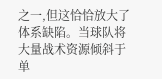之一,但这恰恰放大了体系缺陷。当球队将大量战术资源倾斜于单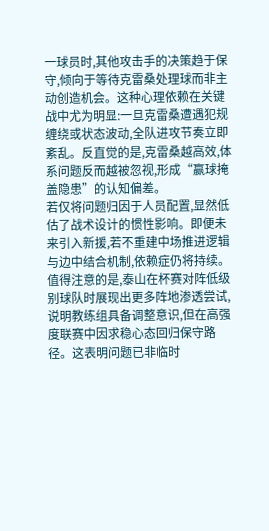一球员时,其他攻击手的决策趋于保守,倾向于等待克雷桑处理球而非主动创造机会。这种心理依赖在关键战中尤为明显:一旦克雷桑遭遇犯规缠绕或状态波动,全队进攻节奏立即紊乱。反直觉的是,克雷桑越高效,体系问题反而越被忽视,形成“赢球掩盖隐患”的认知偏差。
若仅将问题归因于人员配置,显然低估了战术设计的惯性影响。即便未来引入新援,若不重建中场推进逻辑与边中结合机制,依赖症仍将持续。值得注意的是,泰山在杯赛对阵低级别球队时展现出更多阵地渗透尝试,说明教练组具备调整意识,但在高强度联赛中因求稳心态回归保守路径。这表明问题已非临时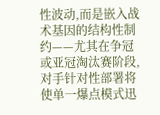性波动,而是嵌入战术基因的结构性制约——尤其在争冠或亚冠淘汰赛阶段,对手针对性部署将使单一爆点模式迅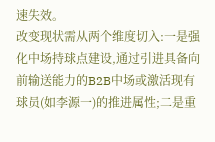速失效。
改变现状需从两个维度切入:一是强化中场持球点建设,通过引进具备向前输送能力的B2B中场或激活现有球员(如李源一)的推进属性;二是重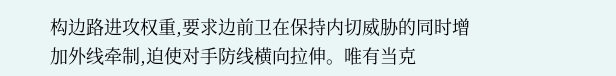构边路进攻权重,要求边前卫在保持内切威胁的同时增加外线牵制,迫使对手防线横向拉伸。唯有当克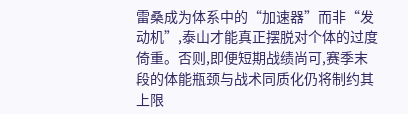雷桑成为体系中的“加速器”而非“发动机”,泰山才能真正摆脱对个体的过度倚重。否则,即便短期战绩尚可,赛季末段的体能瓶颈与战术同质化仍将制约其上限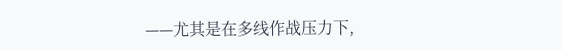——尤其是在多线作战压力下,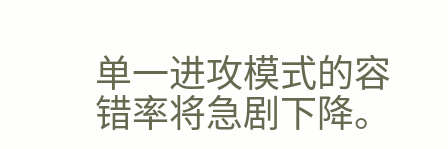单一进攻模式的容错率将急剧下降。